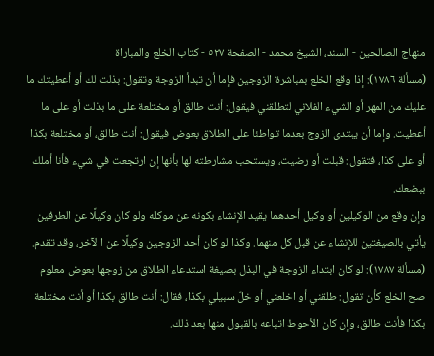منهاج الصالحين - السند، الشيخ محمد - الصفحة ٥٢٧ - كتاب الخلع والمباراة
(مسألة ١٧٨٦): إذا وقع الخلع بمباشرة الزوجين فإما أن تبدأ الزوجة وتقول: بذلت لك أو أعطيتك ما عليك من المهر أو الشيء الفلاني لتطلقني فيقول: أنت طالق أو مختلعة على ما بذلت أو على ما أعطيت. وإما أن يبتدى الزوج بعدما تواطئا على الطلاق بعوض فيقول: أنت طالق، أو مختلعة بكذا أو على كذا، فتقول: قبلت أو رضيت، ويستحب مشارطته لها بأنها إن ارتجعت في شيء فأنا أملك ببضعك.
وإن وقع من الوكيلين أو وكيل أحدهما يقيد الإنشاء بكونه عن موكله ولو كان وكيلًا عن الطرفين يأتي بالصيغتين للإنشاء عن قبل كل منهما. وكذا لو كان أحد الزوجين وكيلًا عن ا لآخر، وقد تقدم.
(مسألة ١٧٨٧): لو كان ابتداء الزوجة في البذل بصيغة استدعاء الطلاق من زوجها بعوض معلوم صح الخلع كأن تقول: طلقني أو اخلعني أو خلّ سبيلي بكذا، فقال: أنت طالق بكذا أو أنت مختلعة بكذا فأنت طالق، وإن كان الأحوط اتباعه بالقبول منها بعد ذلك.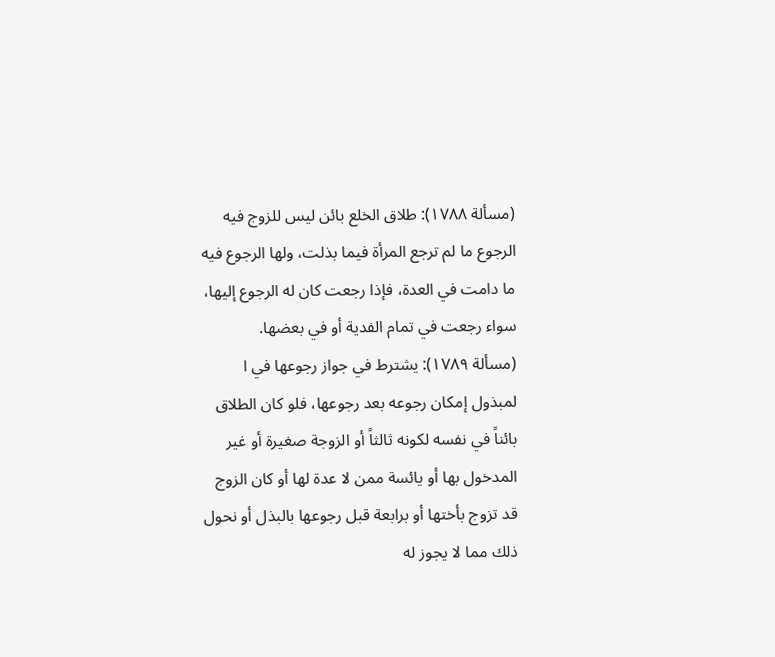(مسألة ١٧٨٨): طلاق الخلع بائن ليس للزوج فيه الرجوع ما لم ترجع المرأة فيما بذلت، ولها الرجوع فيه ما دامت في العدة، فإذا رجعت كان له الرجوع إليها، سواء رجعت في تمام الفدية أو في بعضها.
(مسألة ١٧٨٩): يشترط في جواز رجوعها في ا لمبذول إمكان رجوعه بعد رجوعها، فلو كان الطلاق بائناً في نفسه لكونه ثالثاً أو الزوجة صغيرة أو غير المدخول بها أو يائسة ممن لا عدة لها أو كان الزوج قد تزوج بأختها أو برابعة قبل رجوعها بالبذل أو نحول ذلك مما لا يجوز له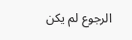الرجوع لم يكن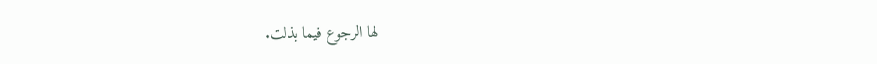لها الرجوع فيما بذلت.